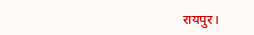रायपुर।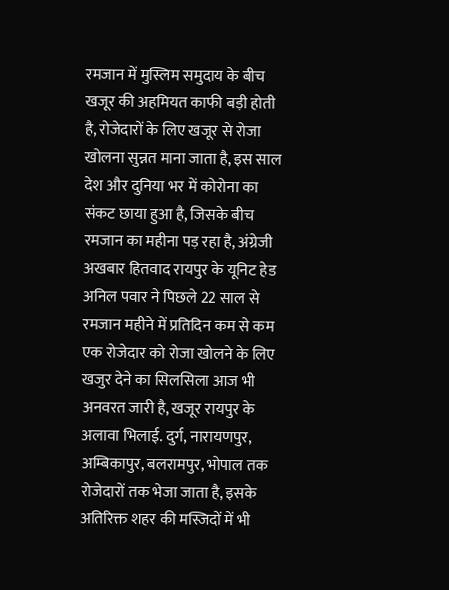रमजान में मुस्लिम समुदाय के बीच खजूर की अहमियत काफी बड़ी होती है, रोजेदारों के लिए खजूर से रोजा खोलना सुन्नत माना जाता है, इस साल देश और दुनिया भर में कोरोना का संकट छाया हुआ है, जिसके बीच रमजान का महीना पड़ रहा है, अंग्रेजी अखबार हितवाद रायपुर के यूनिट हेड अनिल पवार ने पिछले 22 साल से रमजान महीने में प्रतिदिन कम से कम एक रोजेदार को रोजा खोलने के लिए खजुर देने का सिलसिला आज भी अनवरत जारी है, खजूर रायपुर के अलावा भिलाई. दुर्ग, नारायणपुर, अम्बिकापुर, बलरामपुर, भोपाल तक रोजेदारों तक भेजा जाता है, इसके अतिरिक्त शहर की मस्जिदों में भी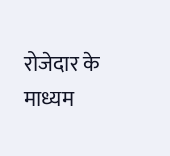रोजेदार के माध्यम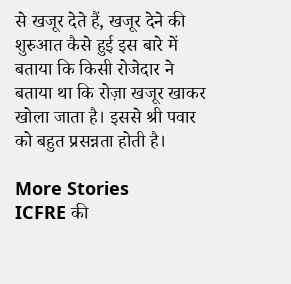से खजूर देते हैं, खजूर देने की शुरुआत कैसे हुई इस बारे में बताया कि किसी रोजेदार ने बताया था कि रोज़ा खजूर खाकर खोला जाता है। इससे श्री पवार को बहुत प्रसन्नता होती है।

More Stories
ICFRE की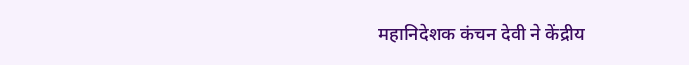महानिदेशक कंचन देवी ने केंद्रीय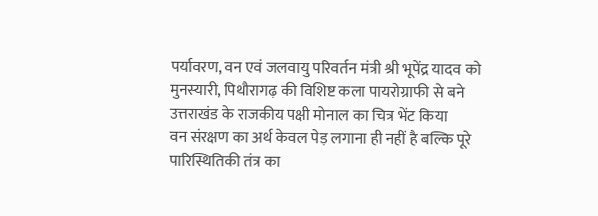पर्यावरण, वन एवं जलवायु परिवर्तन मंत्री श्री भूपेंद्र यादव को मुनस्यारी, पिथौरागढ़ की विशिष्ट कला पायरोग्राफी से बने उत्तराखंड के राजकीय पक्षी मोनाल का चित्र भेंट किया
वन संरक्षण का अर्थ केवल पेड़ लगाना ही नहीं है बल्कि पूरे पारिस्थितिकी तंत्र का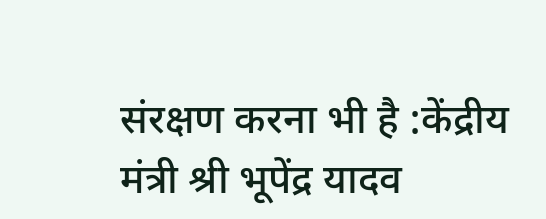संरक्षण करना भी है :केंद्रीय मंत्री श्री भूपेंद्र यादव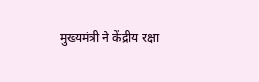मुख्यमंत्री ने केंद्रीय रक्षा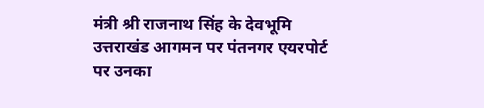मंत्री श्री राजनाथ सिंह के देवभूमि उत्तराखंड आगमन पर पंतनगर एयरपोर्ट पर उनका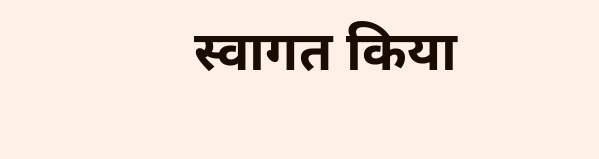स्वागत किया